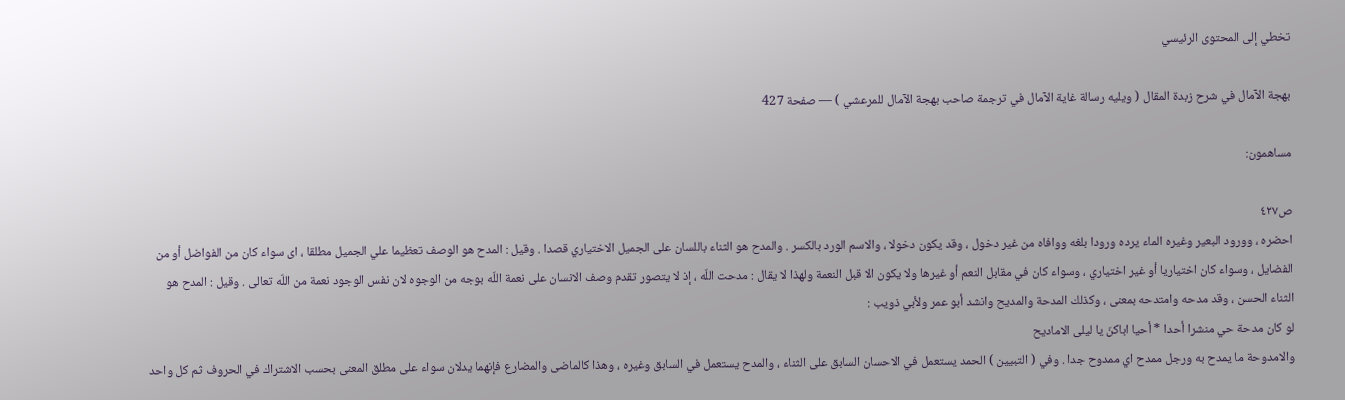تخطي إلى المحتوى الرئيسي

بهجة الآمال في شرح زبدة المقال ( ويليه رسالة غاية الآمال في ترجمة صاحب بهجة الآمال للمرعشي ) — صفحة 427

مساهمون:

ص٤٢٧
احضره ، وورود البعير وغيره الماء يرده ورودا بلغه ووافاه من غير دخول ، وقد يكون دخولا ، والاسم الورد بالكسر . والمدح هو الثناء باللسان على الجميل الاختياري قصدا . وقيل : المدح هو الوصف تعظيما علي الجميل مطلقا ، اى سواء كان من الفواضل أو من الفضايل ، وسواء كان اختياريا أو غير اختياري ، وسواء كان في مقابل النعم أو غيرها ولا يكون الا قبل النعمة ولهذا لا يقال : مدحت اللّه ، إذ لا يتصور تقدم وصف الانسان على نعمة اللّه بوجه من الوجوه لان نفس الوجود نعمة من اللّه تعالى . وقيل : المدح هو الثناء الحسن ، وقد مدحه وامتدحه بمعنى ، وكذلك المدحة والمديح وانشد أبو عمر ولأبي ذويب :
لو كان مدحة حي منشرا أحدا * أحيا اباكنّ يا ليلى الاماديح
والامدوحة ما يمدح به ورجل ممدح اي ممدوح جدا . وفي ( التبيين ) الحمد يستعمل في الاحسان السابق على الثناء ، والمدح يستعمل في السابق وغيره ، وهذا كالماضى والمضارع فإنهما يدلان سواء على مطلق المعنى بحسب الاشتراك في الحروف ثم كل واحد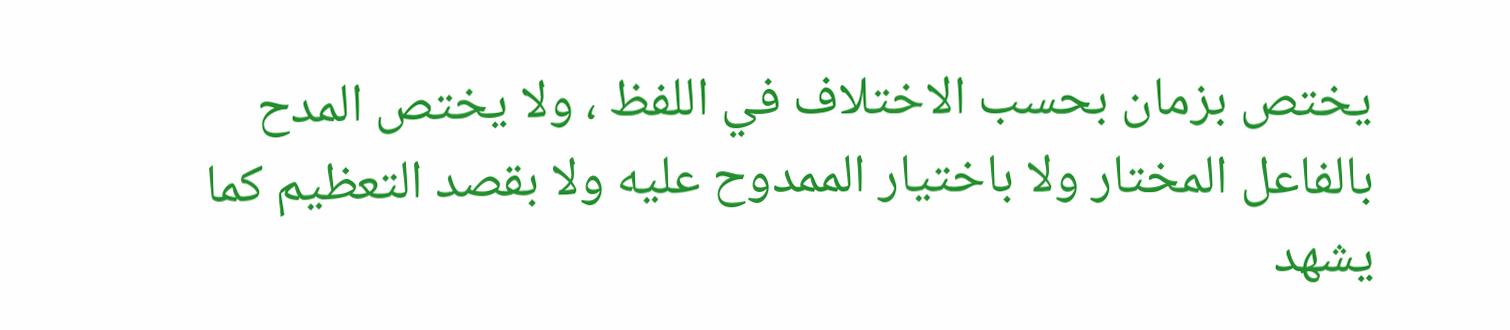يختص بزمان بحسب الاختلاف في اللفظ ، ولا يختص المدح بالفاعل المختار ولا باختيار الممدوح عليه ولا بقصد التعظيم كما يشهد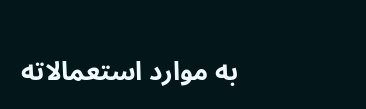به موارد استعمالاته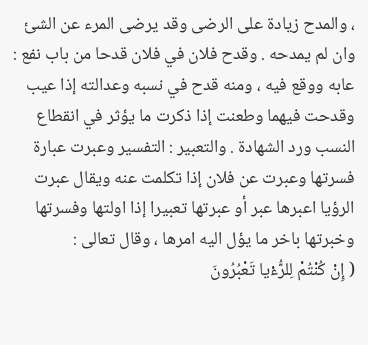، والمدح زيادة على الرضى وقد يرضى المرء عن الشئ وان لم يمدحه . وقدح فلان في فلان قدحا من باب نفع : عابه ووقع فيه ، ومنه قدح في نسبه وعدالته إذا عيب وقدحت فيهما وطعنت إذا ذكرت ما يؤثر في انقطاع النسب ورد الشهادة . والتعبير : التفسير وعبرت عبارة فسرتها وعبرت عن فلان إذا تكلمت عنه ويقال عبرت الرؤيا اعبرها عبر أو عبرتها تعبيرا إذا اولتها وفسرتها وخبرتها باخر ما يؤل اليه امرها ، وقال تعالى :
( إِنْ كُنْتُمْ لِلرُّءْيا تَعْبُرُونَ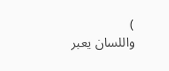)
واللسان يعبر